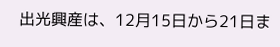出光興産は、12月15日から21日ま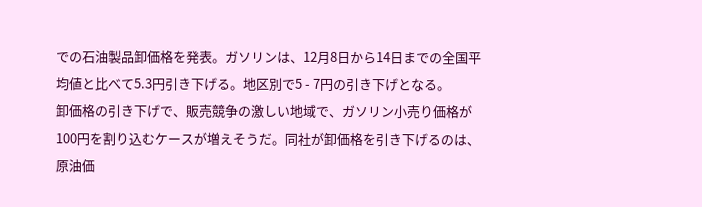での石油製品卸価格を発表。ガソリンは、12月8日から14日までの全国平均値と比べて5.3円引き下げる。地区別で5 - 7円の引き下げとなる。
卸価格の引き下げで、販売競争の激しい地域で、ガソリン小売り価格が100円を割り込むケースが増えそうだ。同社が卸価格を引き下げるのは、原油価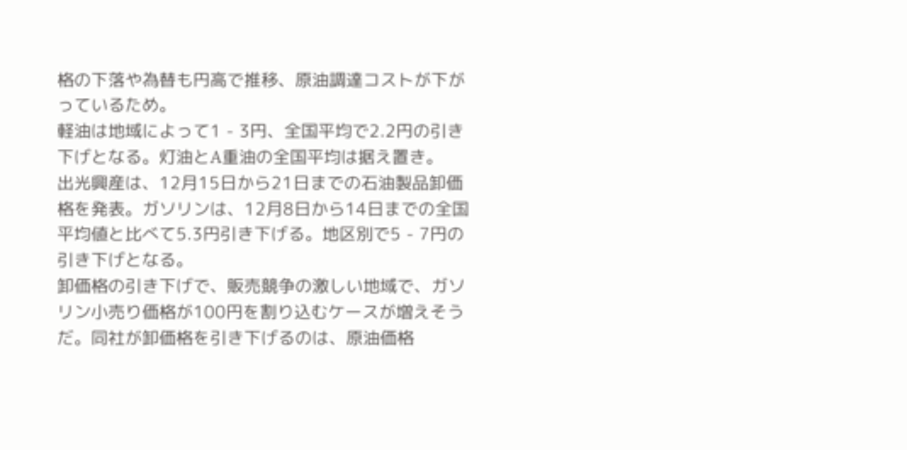格の下落や為替も円高で推移、原油調達コストが下がっているため。
軽油は地域によって1 - 3円、全国平均で2.2円の引き下げとなる。灯油とA重油の全国平均は据え置き。
出光興産は、12月15日から21日までの石油製品卸価格を発表。ガソリンは、12月8日から14日までの全国平均値と比べて5.3円引き下げる。地区別で5 - 7円の引き下げとなる。
卸価格の引き下げで、販売競争の激しい地域で、ガソリン小売り価格が100円を割り込むケースが増えそうだ。同社が卸価格を引き下げるのは、原油価格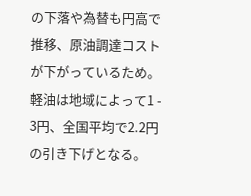の下落や為替も円高で推移、原油調達コストが下がっているため。
軽油は地域によって1 - 3円、全国平均で2.2円の引き下げとなる。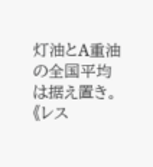灯油とA重油の全国平均は据え置き。
《レス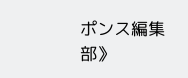ポンス編集部》